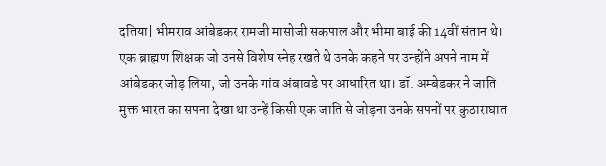दतिया| भीमराव आंबेडकर रामजी मासोजी सकपाल और भीमा बाई की 14वीं संतान थे। एक ब्राह्मण शिक्षक जो उनसे विशेष स्नेह रखते थे उनके कहने पर उन्होंने अपने नाम में आंबेडकर जोड़ लिया, जो उनके गांव अंबावडे पर आधारित था। डॉ. अम्बेडकर ने जाति मुक्त भारत का सपना देखा था उन्हें किसी एक जाति से जोड़ना उनके सपनों पर कुठाराघात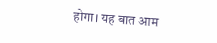होगा। यह बात आम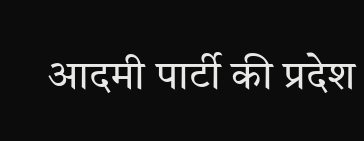आदमी पार्टी की प्रदेश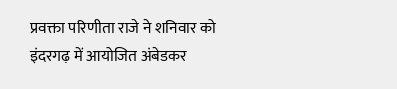प्रवक्ता परिणीता राजे ने शनिवार को इंदरगढ़ में आयोजित अंबेडकर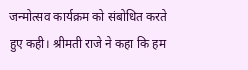जन्मोत्सव कार्यक्रम को संबोधित करते हुए कही। श्रीमती राजे ने कहा कि हम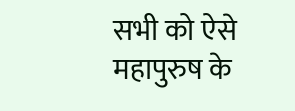सभी को ऐसे महापुरुष के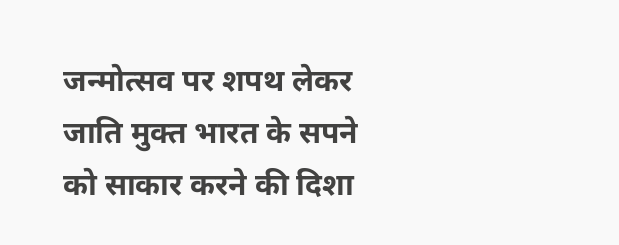जन्मोत्सव पर शपथ लेकर जाति मुक्त भारत के सपने को साकार करने की दिशा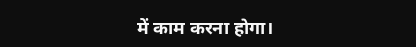में काम करना होगा।